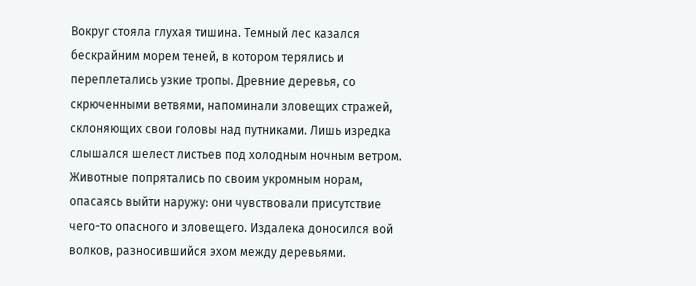Вокруг стояла глухая тишина. Темный лес казался бескрайним морем теней, в котором терялись и переплетались узкие тропы. Древние деревья, со скрюченными ветвями, напоминали зловещих стражей, склоняющих свои головы над путниками. Лишь изредка слышался шелест листьев под холодным ночным ветром. Животные попрятались по своим укромным норам, опасаясь выйти наружу: они чувствовали присутствие чего-то опасного и зловещего. Издалека доносился вой волков, разносившийся эхом между деревьями.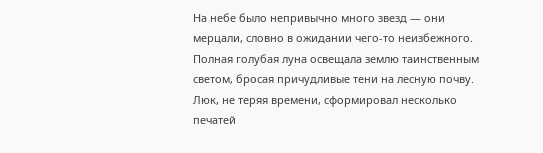На небе было непривычно много звезд — они мерцали, словно в ожидании чего-то неизбежного. Полная голубая луна освещала землю таинственным светом, бросая причудливые тени на лесную почву. Люк, не теряя времени, сформировал несколько печатей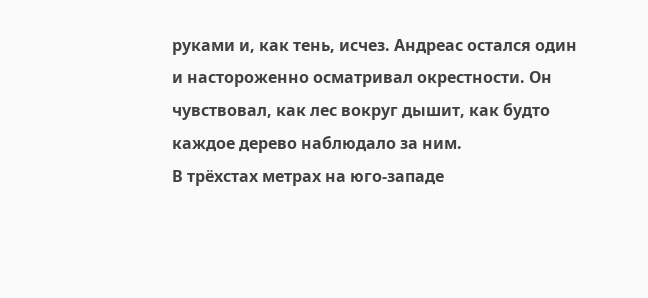руками и, как тень, исчез. Андреас остался один и настороженно осматривал окрестности. Он чувствовал, как лес вокруг дышит, как будто каждое дерево наблюдало за ним.
В трёхстах метрах на юго-западе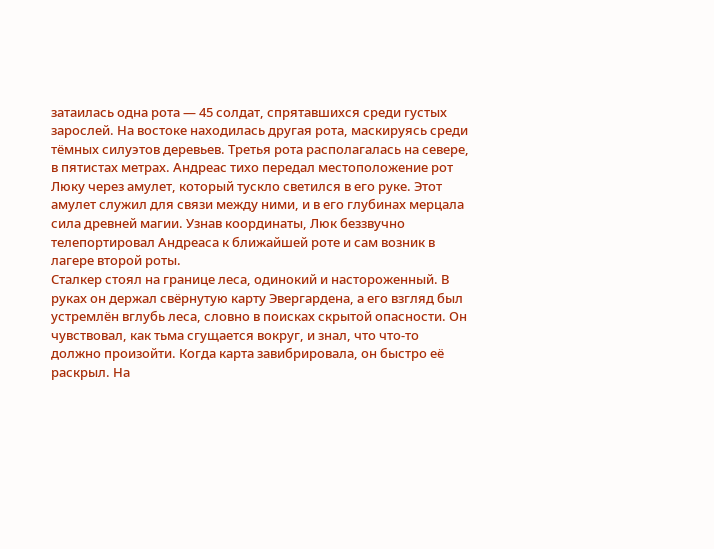затаилась одна рота — 45 солдат, спрятавшихся среди густых зарослей. На востоке находилась другая рота, маскируясь среди тёмных силуэтов деревьев. Третья рота располагалась на севере, в пятистах метрах. Андреас тихо передал местоположение рот Люку через амулет, который тускло светился в его руке. Этот амулет служил для связи между ними, и в его глубинах мерцала сила древней магии. Узнав координаты, Люк беззвучно телепортировал Андреаса к ближайшей роте и сам возник в лагере второй роты.
Сталкер стоял на границе леса, одинокий и настороженный. В руках он держал свёрнутую карту Эвергардена, а его взгляд был устремлён вглубь леса, словно в поисках скрытой опасности. Он чувствовал, как тьма сгущается вокруг, и знал, что что-то должно произойти. Когда карта завибрировала, он быстро её раскрыл. На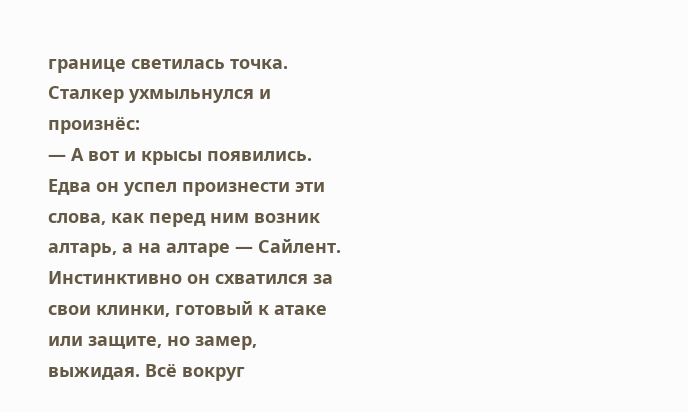границе светилась точка. Сталкер ухмыльнулся и произнёс:
— А вот и крысы появились.
Едва он успел произнести эти слова, как перед ним возник алтарь, а на алтаре — Сайлент. Инстинктивно он схватился за свои клинки, готовый к атаке или защите, но замер, выжидая. Всё вокруг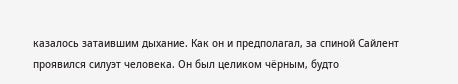казалось затаившим дыхание. Как он и предполагал, за спиной Сайлент проявился силуэт человека. Он был целиком чёрным, будто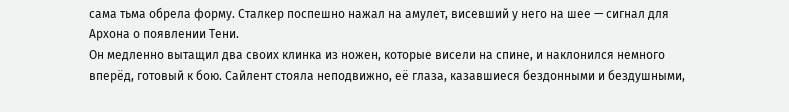сама тьма обрела форму. Сталкер поспешно нажал на амулет, висевший у него на шее — сигнал для Архона о появлении Тени.
Он медленно вытащил два своих клинка из ножен, которые висели на спине, и наклонился немного вперёд, готовый к бою. Сайлент стояла неподвижно, её глаза, казавшиеся бездонными и бездушными,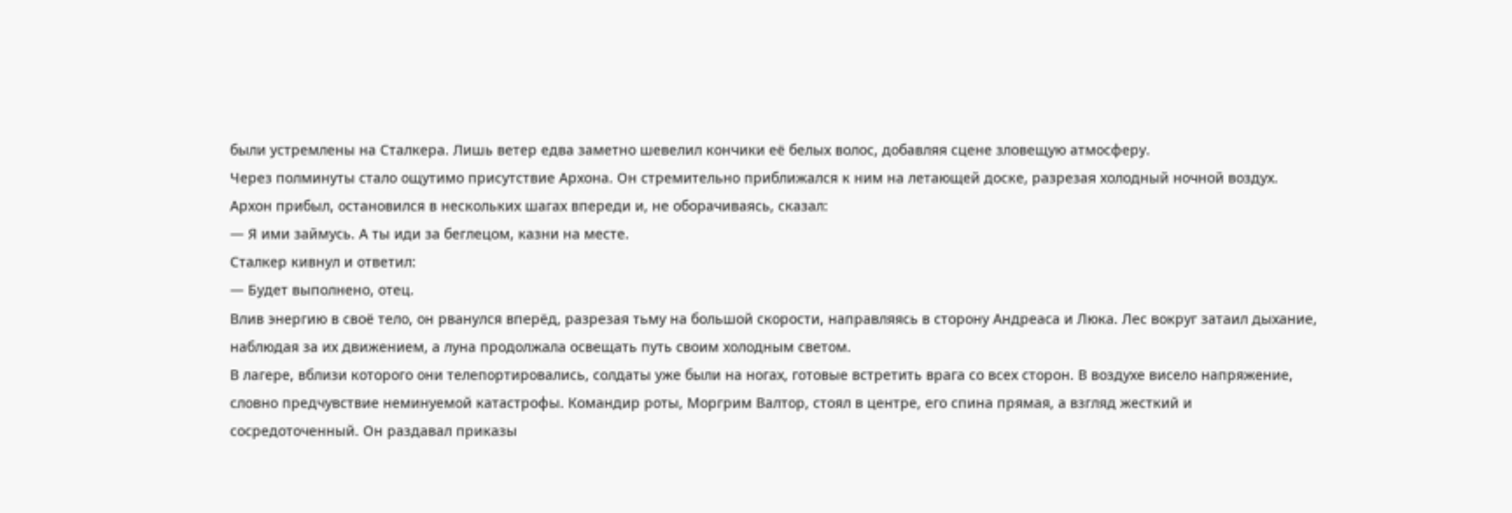были устремлены на Сталкера. Лишь ветер едва заметно шевелил кончики её белых волос, добавляя сцене зловещую атмосферу.
Через полминуты стало ощутимо присутствие Архона. Он стремительно приближался к ним на летающей доске, разрезая холодный ночной воздух. Архон прибыл, остановился в нескольких шагах впереди и, не оборачиваясь, сказал:
— Я ими займусь. А ты иди за беглецом, казни на месте.
Сталкер кивнул и ответил:
— Будет выполнено, отец.
Влив энергию в своё тело, он рванулся вперёд, разрезая тьму на большой скорости, направляясь в сторону Андреаса и Люка. Лес вокруг затаил дыхание, наблюдая за их движением, а луна продолжала освещать путь своим холодным светом.
В лагере, вблизи которого они телепортировались, солдаты уже были на ногах, готовые встретить врага со всех сторон. В воздухе висело напряжение, словно предчувствие неминуемой катастрофы. Командир роты, Моргрим Валтор, стоял в центре, его спина прямая, а взгляд жесткий и сосредоточенный. Он раздавал приказы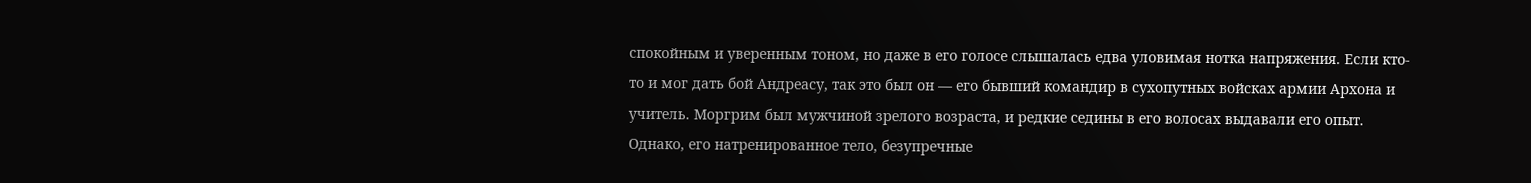спокойным и уверенным тоном, но даже в его голосе слышалась едва уловимая нотка напряжения. Если кто-то и мог дать бой Андреасу, так это был он — его бывший командир в сухопутных войсках армии Архона и учитель. Моргрим был мужчиной зрелого возраста, и редкие седины в его волосах выдавали его опыт. Однако, его натренированное тело, безупречные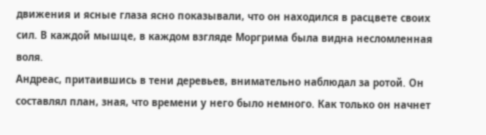движения и ясные глаза ясно показывали, что он находился в расцвете своих сил. В каждой мышце, в каждом взгляде Моргрима была видна несломленная воля.
Андреас, притаившись в тени деревьев, внимательно наблюдал за ротой. Он составлял план, зная, что времени у него было немного. Как только он начнет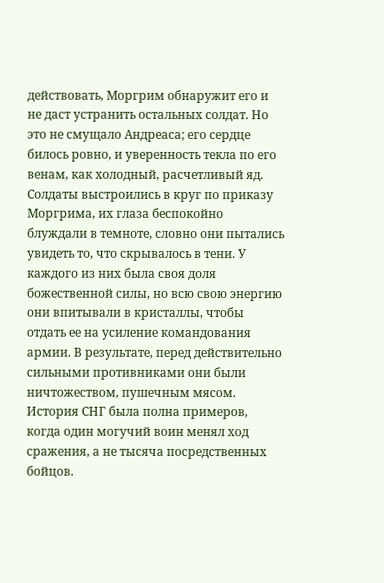действовать, Моргрим обнаружит его и не даст устранить остальных солдат. Но это не смущало Андреаса; его сердце билось ровно, и уверенность текла по его венам, как холодный, расчетливый яд.
Солдаты выстроились в круг по приказу Моргрима, их глаза беспокойно блуждали в темноте, словно они пытались увидеть то, что скрывалось в тени. У каждого из них была своя доля божественной силы, но всю свою энергию они впитывали в кристаллы, чтобы отдать ее на усиление командования армии. В результате, перед действительно сильными противниками они были ничтожеством, пушечным мясом. История СНГ была полна примеров, когда один могучий воин менял ход сражения, а не тысяча посредственных бойцов.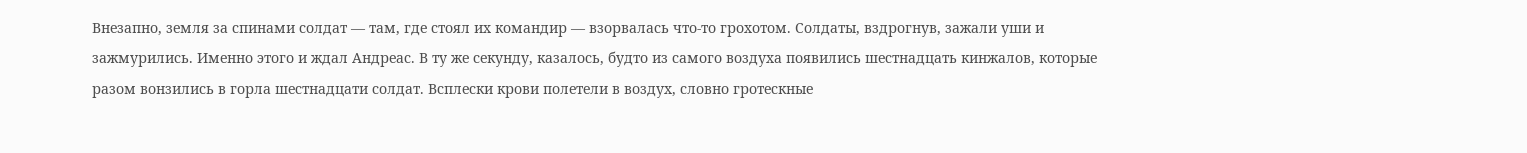Внезапно, земля за спинами солдат — там, где стоял их командир — взорвалась что-то грохотом. Солдаты, вздрогнув, зажали уши и зажмурились. Именно этого и ждал Андреас. В ту же секунду, казалось, будто из самого воздуха появились шестнадцать кинжалов, которые разом вонзились в горла шестнадцати солдат. Всплески крови полетели в воздух, словно гротескные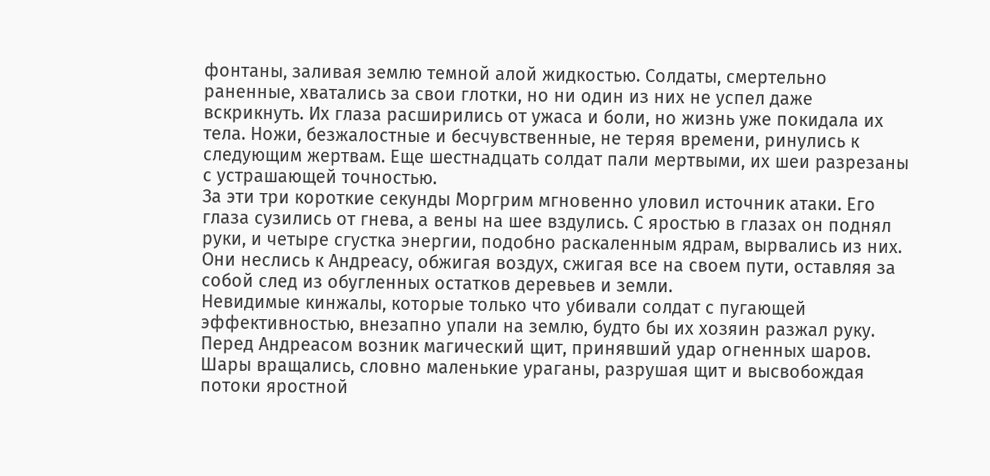фонтаны, заливая землю темной алой жидкостью. Солдаты, смертельно раненные, хватались за свои глотки, но ни один из них не успел даже вскрикнуть. Их глаза расширились от ужаса и боли, но жизнь уже покидала их тела. Ножи, безжалостные и бесчувственные, не теряя времени, ринулись к следующим жертвам. Еще шестнадцать солдат пали мертвыми, их шеи разрезаны с устрашающей точностью.
За эти три короткие секунды Моргрим мгновенно уловил источник атаки. Его глаза сузились от гнева, а вены на шее вздулись. С яростью в глазах он поднял руки, и четыре сгустка энергии, подобно раскаленным ядрам, вырвались из них. Они неслись к Андреасу, обжигая воздух, сжигая все на своем пути, оставляя за собой след из обугленных остатков деревьев и земли.
Невидимые кинжалы, которые только что убивали солдат с пугающей эффективностью, внезапно упали на землю, будто бы их хозяин разжал руку. Перед Андреасом возник магический щит, принявший удар огненных шаров. Шары вращались, словно маленькие ураганы, разрушая щит и высвобождая потоки яростной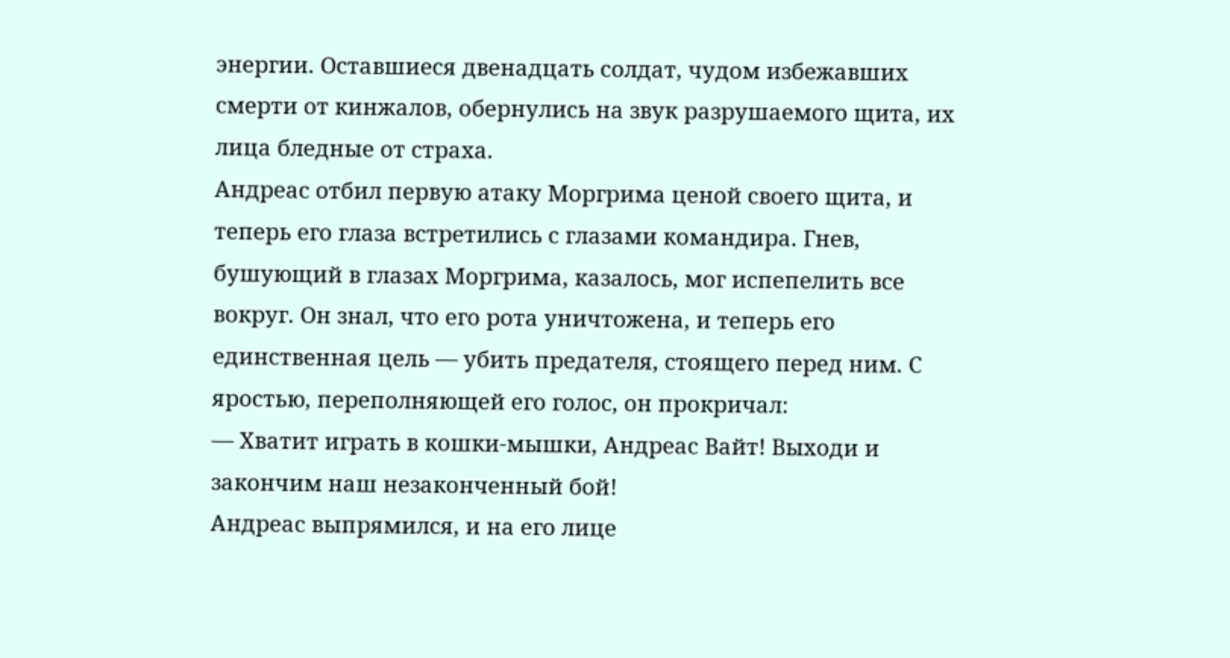энергии. Оставшиеся двенадцать солдат, чудом избежавших смерти от кинжалов, обернулись на звук разрушаемого щита, их лица бледные от страха.
Андреас отбил первую атаку Моргрима ценой своего щита, и теперь его глаза встретились с глазами командира. Гнев, бушующий в глазах Моргрима, казалось, мог испепелить все вокруг. Он знал, что его рота уничтожена, и теперь его единственная цель — убить предателя, стоящего перед ним. С яростью, переполняющей его голос, он прокричал:
— Хватит играть в кошки-мышки, Андреас Вайт! Выходи и закончим наш незаконченный бой!
Андреас выпрямился, и на его лице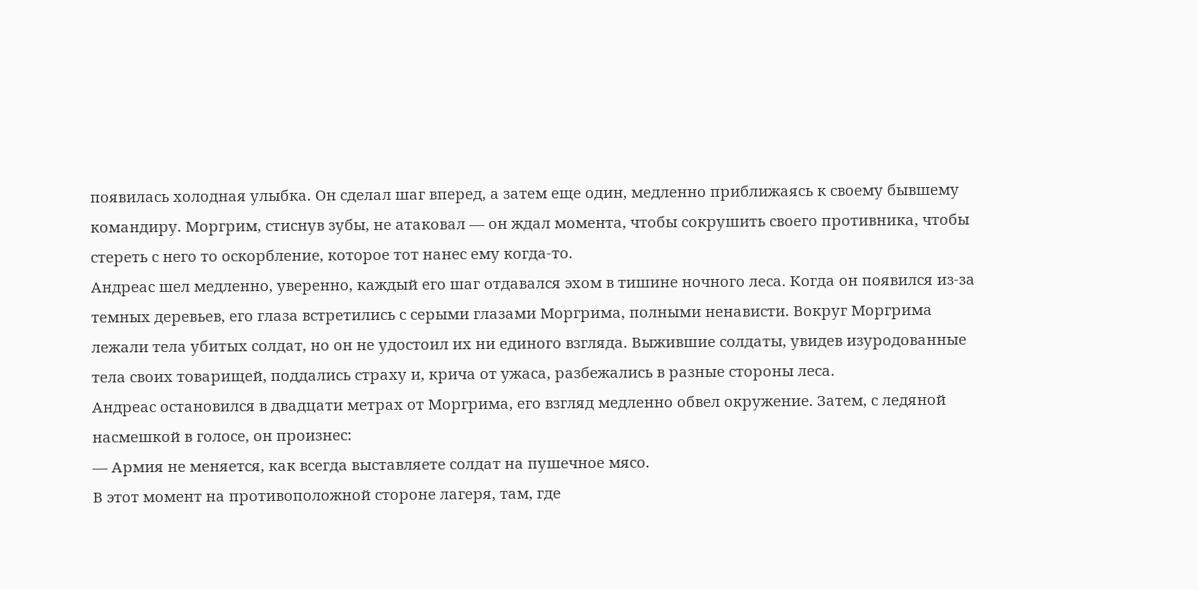появилась холодная улыбка. Он сделал шаг вперед, а затем еще один, медленно приближаясь к своему бывшему командиру. Моргрим, стиснув зубы, не атаковал — он ждал момента, чтобы сокрушить своего противника, чтобы стереть с него то оскорбление, которое тот нанес ему когда-то.
Андреас шел медленно, уверенно, каждый его шаг отдавался эхом в тишине ночного леса. Когда он появился из-за темных деревьев, его глаза встретились с серыми глазами Моргрима, полными ненависти. Вокруг Моргрима лежали тела убитых солдат, но он не удостоил их ни единого взгляда. Выжившие солдаты, увидев изуродованные тела своих товарищей, поддались страху и, крича от ужаса, разбежались в разные стороны леса.
Андреас остановился в двадцати метрах от Моргрима, его взгляд медленно обвел окружение. Затем, с ледяной насмешкой в голосе, он произнес:
— Армия не меняется, как всегда выставляете солдат на пушечное мясо.
В этот момент на противоположной стороне лагеря, там, где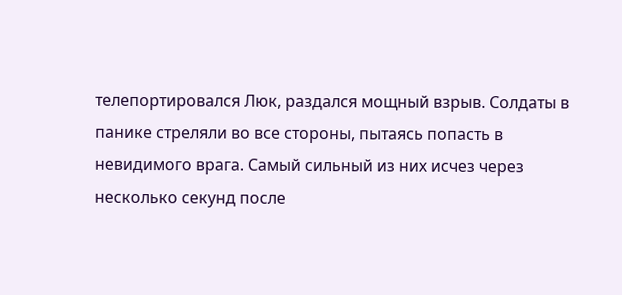телепортировался Люк, раздался мощный взрыв. Солдаты в панике стреляли во все стороны, пытаясь попасть в невидимого врага. Самый сильный из них исчез через несколько секунд после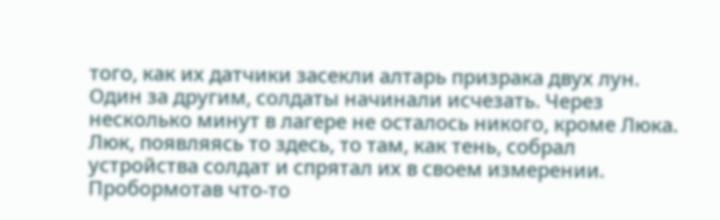того, как их датчики засекли алтарь призрака двух лун. Один за другим, солдаты начинали исчезать. Через несколько минут в лагере не осталось никого, кроме Люка. Люк, появляясь то здесь, то там, как тень, собрал устройства солдат и спрятал их в своем измерении.
Пробормотав что-то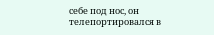себе под нос, он телепортировался в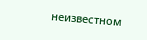неизвестном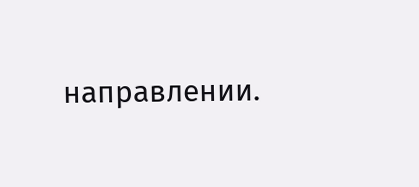направлении.